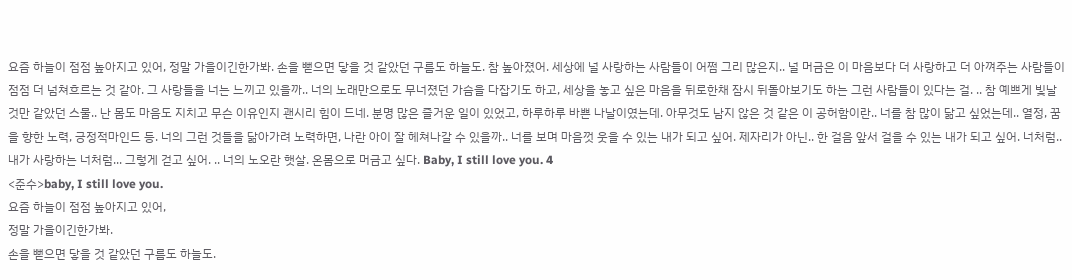요즘 하늘이 점점 높아지고 있어, 정말 가을이긴한가봐. 손을 뻗으면 닿을 것 같았던 구름도 하늘도. 참 높아졌어. 세상에 널 사랑하는 사람들이 어쩜 그리 많은지.. 널 머금은 이 마음보다 더 사랑하고 더 아껴주는 사람들이 점점 더 넘쳐흐르는 것 같아. 그 사랑들을 너는 느끼고 있을까.. 너의 노래만으로도 무너졌던 가슴을 다잡기도 하고, 세상을 놓고 싶은 마음을 뒤로한채 잠시 뒤돌아보기도 하는 그런 사람들이 있다는 걸. .. 참 예쁘게 빛날 것만 같았던 스물.. 난 몸도 마음도 지치고 무슨 이유인지 괜시리 힘이 드네. 분명 많은 즐거운 일이 있었고, 하루하루 바쁜 나날이였는데. 아무것도 남지 않은 것 같은 이 공허함이란.. 너를 참 많이 닮고 싶었는데.. 열정, 꿈을 향한 노력, 긍정적마인드 등. 너의 그런 것들을 닮아가려 노력하면, 나란 아이 잘 헤쳐나갈 수 있을까.. 너를 보며 마음껏 웃을 수 있는 내가 되고 싶어. 제자리가 아닌.. 한 걸음 앞서 걸을 수 있는 내가 되고 싶어. 너처럼.. 내가 사랑하는 너처럼... 그렇게 걷고 싶어. .. 너의 노오란 햇살. 온몸으로 머금고 싶다. Baby, I still love you. 4
<준수>baby, I still love you.
요즘 하늘이 점점 높아지고 있어,
정말 가을이긴한가봐.
손을 뻗으면 닿을 것 같았던 구름도 하늘도.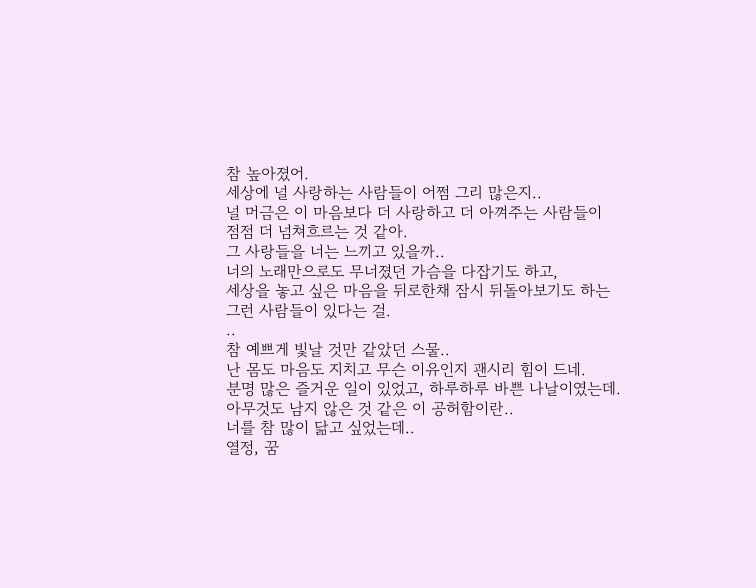참 높아졌어.
세상에 널 사랑하는 사람들이 어쩜 그리 많은지..
널 머금은 이 마음보다 더 사랑하고 더 아껴주는 사람들이
점점 더 넘쳐흐르는 것 같아.
그 사랑들을 너는 느끼고 있을까..
너의 노래만으로도 무너졌던 가슴을 다잡기도 하고,
세상을 놓고 싶은 마음을 뒤로한채 잠시 뒤돌아보기도 하는
그런 사람들이 있다는 걸.
..
참 예쁘게 빛날 것만 같았던 스물..
난 몸도 마음도 지치고 무슨 이유인지 괜시리 힘이 드네.
분명 많은 즐거운 일이 있었고, 하루하루 바쁜 나날이였는데.
아무것도 남지 않은 것 같은 이 공허함이란..
너를 참 많이 닮고 싶었는데..
열정, 꿈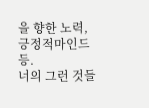을 향한 노력, 긍정적마인드 등.
너의 그런 것들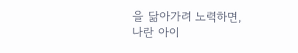을 닮아가려 노력하면,
나란 아이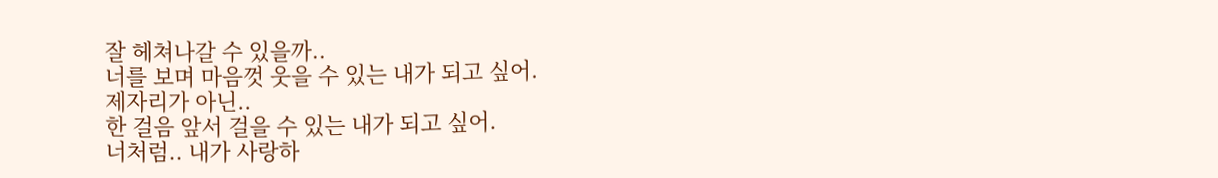잘 헤쳐나갈 수 있을까..
너를 보며 마음껏 웃을 수 있는 내가 되고 싶어.
제자리가 아닌..
한 걸음 앞서 걸을 수 있는 내가 되고 싶어.
너처럼.. 내가 사랑하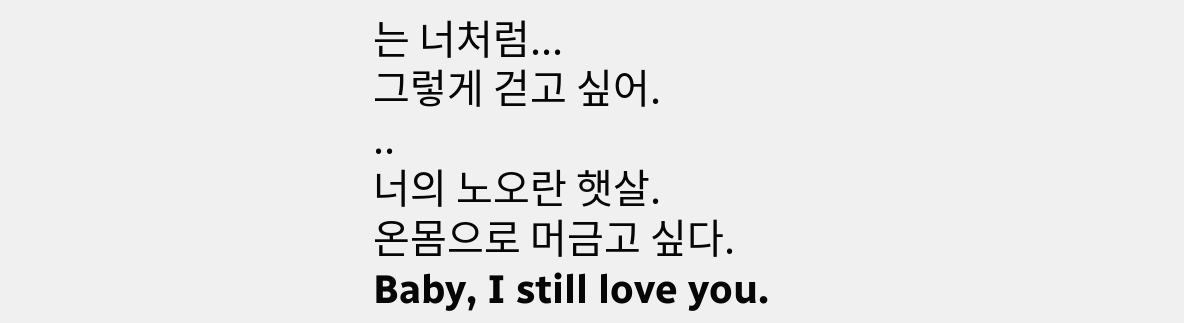는 너처럼...
그렇게 걷고 싶어.
..
너의 노오란 햇살.
온몸으로 머금고 싶다.
Baby, I still love you.